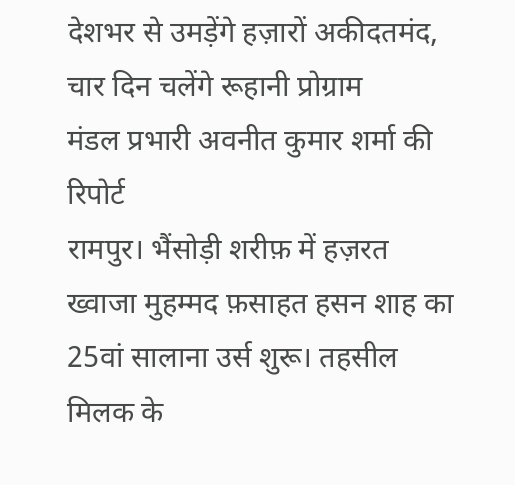देशभर से उमड़ेंगे हज़ारों अकीदतमंद, चार दिन चलेंगे रूहानी प्रोग्राम
मंडल प्रभारी अवनीत कुमार शर्मा की रिपोर्ट
रामपुर। भैंसोड़ी शरीफ़ में हज़रत ख्वाजा मुहम्मद फ़साहत हसन शाह का 25वां सालाना उर्स शुरू। तहसील मिलक के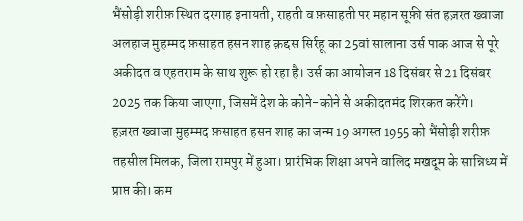भैंसोड़ी शरीफ़ स्थित दरगाह इनायती, राहती व फ़साहती पर महान सूफ़ी संत हज़रत ख्वाजा अलहाज मुहम्मद फ़साहत हसन शाह क़द्दस सिर्रहू का 25वां सालाना उर्स पाक आज से पूरे अकीदत व एहतराम के साथ शुरू हो रहा है। उर्स का आयोजन 18 दिसंबर से 21 दिसंबर 2025 तक किया जाएगा, जिसमें देश के कोने-कोने से अकीदतमंद शिरकत करेंगे।
हज़रत ख्वाजा मुहम्मद फ़साहत हसन शाह का जन्म 19 अगस्त 1955 को भैंसोड़ी शरीफ़ तहसील मिलक, जिला रामपुर में हुआ। प्रारंभिक शिक्षा अपने वालिद मखदूम के सान्निध्य में प्राप्त की। कम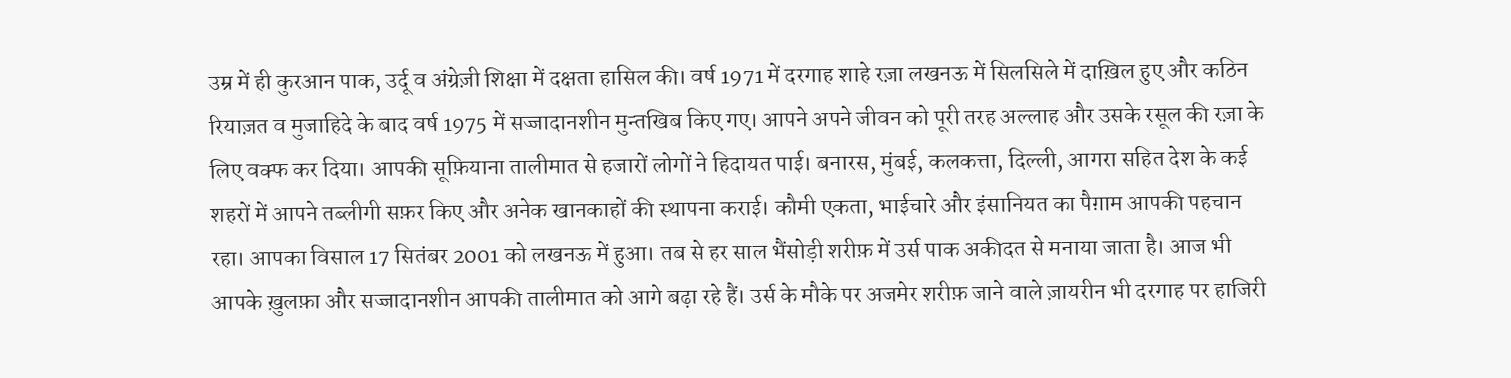उम्र में ही कुरआन पाक, उर्दू व अंग्रेज़ी शिक्षा में दक्षता हासिल की। वर्ष 1971 में दरगाह शाहे रज़ा लखनऊ में सिलसिले में दाख़िल हुए और कठिन रियाज़त व मुजाहिदे के बाद वर्ष 1975 में सज्जादानशीन मुन्तखिब किए गए। आपने अपने जीवन को पूरी तरह अल्लाह और उसके रसूल की रज़ा के लिए वक्फ कर दिया। आपकी सूफ़ियाना तालीमात से हजारों लोगों ने हिदायत पाई। बनारस, मुंबई, कलकत्ता, दिल्ली, आगरा सहित देश के कई शहरों में आपने तब्लीगी सफ़र किए और अनेक खानकाहों की स्थापना कराई। कौमी एकता, भाईचारे और इंसानियत का पैग़ाम आपकी पहचान रहा। आपका विसाल 17 सितंबर 2001 को लखनऊ में हुआ। तब से हर साल भैंसोड़ी शरीफ़ में उर्स पाक अकीदत से मनाया जाता है। आज भी आपके ख़ुलफ़ा और सज्जादानशीन आपकी तालीमात को आगे बढ़ा रहे हैं। उर्स के मौके पर अजमेर शरीफ़ जाने वाले ज़ायरीन भी दरगाह पर हाजिरी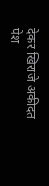देकर खिराजे अकीदत पेश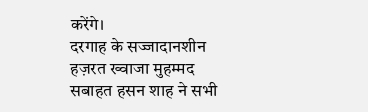करेंगे।
दरगाह के सज्जादानशीन हज़रत ख्वाजा मुहम्मद सबाहत हसन शाह ने सभी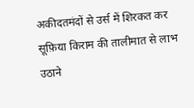अकीदतमंदों से उर्स में शिरकत कर सूफ़िया किराम की तालीमात से लाभ उठाने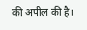की अपील की है।